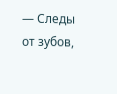— Следы от зубов,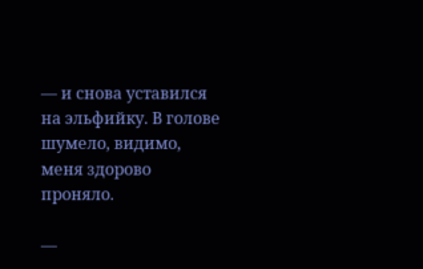— и снова уставился на эльфийку. В голове шумело, видимо, меня здорово проняло.

—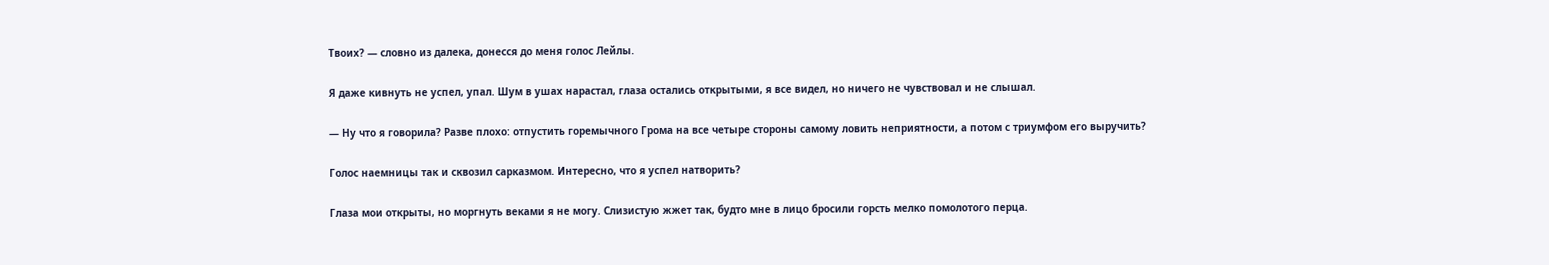Твоих? — словно из далека, донесся до меня голос Лейлы.

Я даже кивнуть не успел, упал. Шум в ушах нарастал, глаза остались открытыми, я все видел, но ничего не чувствовал и не слышал.

— Ну что я говорила? Разве плохо: отпустить горемычного Грома на все четыре стороны самому ловить неприятности, а потом с триумфом его выручить?

Голос наемницы так и сквозил сарказмом. Интересно, что я успел натворить?

Глаза мои открыты, но моргнуть веками я не могу. Слизистую жжет так, будто мне в лицо бросили горсть мелко помолотого перца.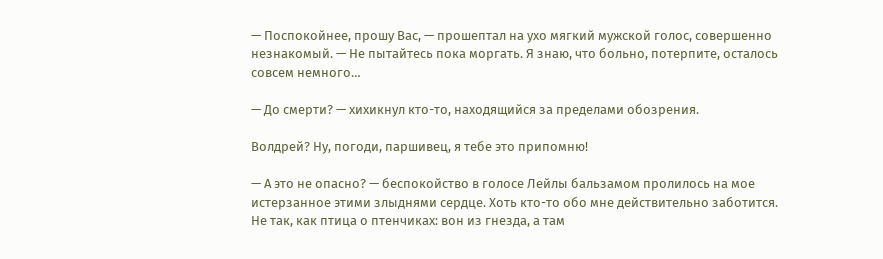— Поспокойнее, прошу Вас, — прошептал на ухо мягкий мужской голос, совершенно незнакомый. — Не пытайтесь пока моргать. Я знаю, что больно, потерпите, осталось совсем немного…

— До смерти? — хихикнул кто-то, находящийся за пределами обозрения.

Волдрей? Ну, погоди, паршивец, я тебе это припомню!

— А это не опасно? — беспокойство в голосе Лейлы бальзамом пролилось на мое истерзанное этими злыднями сердце. Хоть кто-то обо мне действительно заботится. Не так, как птица о птенчиках: вон из гнезда, а там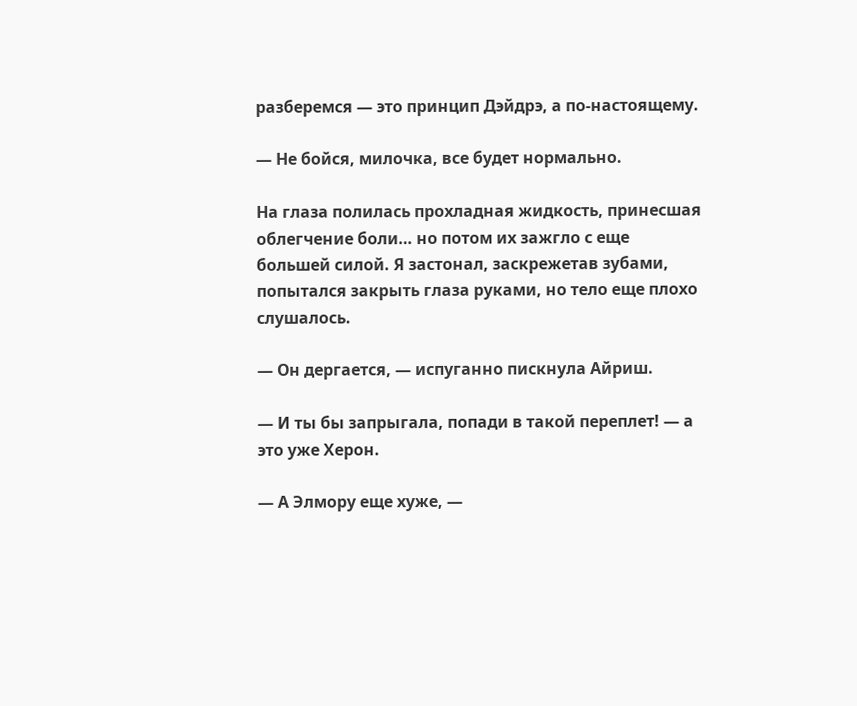разберемся — это принцип Дэйдрэ, а по-настоящему.

— Не бойся, милочка, все будет нормально.

На глаза полилась прохладная жидкость, принесшая облегчение боли… но потом их зажгло с еще большей силой. Я застонал, заскрежетав зубами, попытался закрыть глаза руками, но тело еще плохо слушалось.

— Он дергается, — испуганно пискнула Айриш.

— И ты бы запрыгала, попади в такой переплет! — а это уже Херон.

— А Элмору еще хуже, —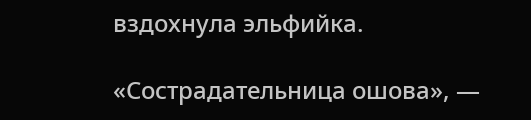вздохнула эльфийка.

«Сострадательница ошова», —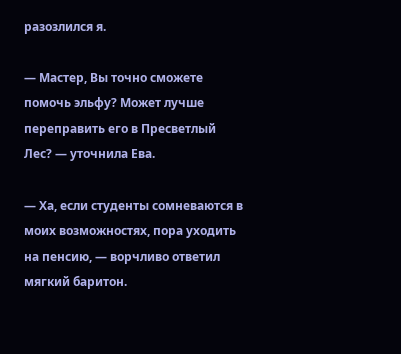разозлился я.

— Мастер, Вы точно сможете помочь эльфу? Может лучше переправить его в Пресветлый Лес? — уточнила Ева.

— Ха, если студенты сомневаются в моих возможностях, пора уходить на пенсию, — ворчливо ответил мягкий баритон.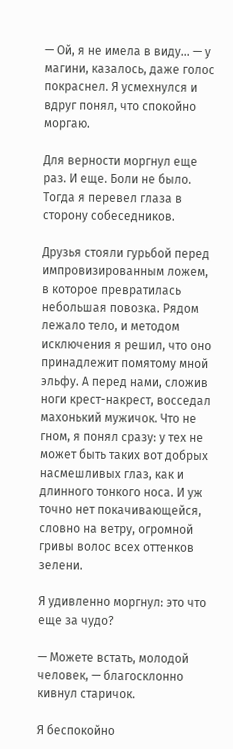— Ой, я не имела в виду… — у магини, казалось, даже голос покраснел. Я усмехнулся и вдруг понял, что спокойно моргаю.

Для верности моргнул еще раз. И еще. Боли не было. Тогда я перевел глаза в сторону собеседников.

Друзья стояли гурьбой перед импровизированным ложем, в которое превратилась небольшая повозка. Рядом лежало тело, и методом исключения я решил, что оно принадлежит помятому мной эльфу. А перед нами, сложив ноги крест-накрест, восседал махонький мужичок. Что не гном, я понял сразу: у тех не может быть таких вот добрых насмешливых глаз, как и длинного тонкого носа. И уж точно нет покачивающейся, словно на ветру, огромной гривы волос всех оттенков зелени.

Я удивленно моргнул: это что еще за чудо?

— Можете встать, молодой человек, — благосклонно кивнул старичок.

Я беспокойно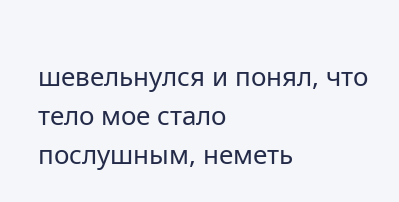шевельнулся и понял, что тело мое стало послушным, неметь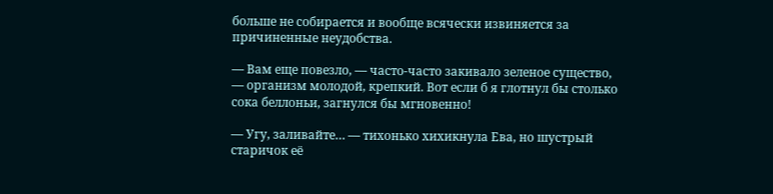больше не собирается и вообще всячески извиняется за причиненные неудобства.

— Вам еще повезло, — часто-часто закивало зеленое существо, — организм молодой, крепкий. Вот если б я глотнул бы столько сока беллоньи, загнулся бы мгновенно!

— Угу, заливайте… — тихонько хихикнула Ева, но шустрый старичок её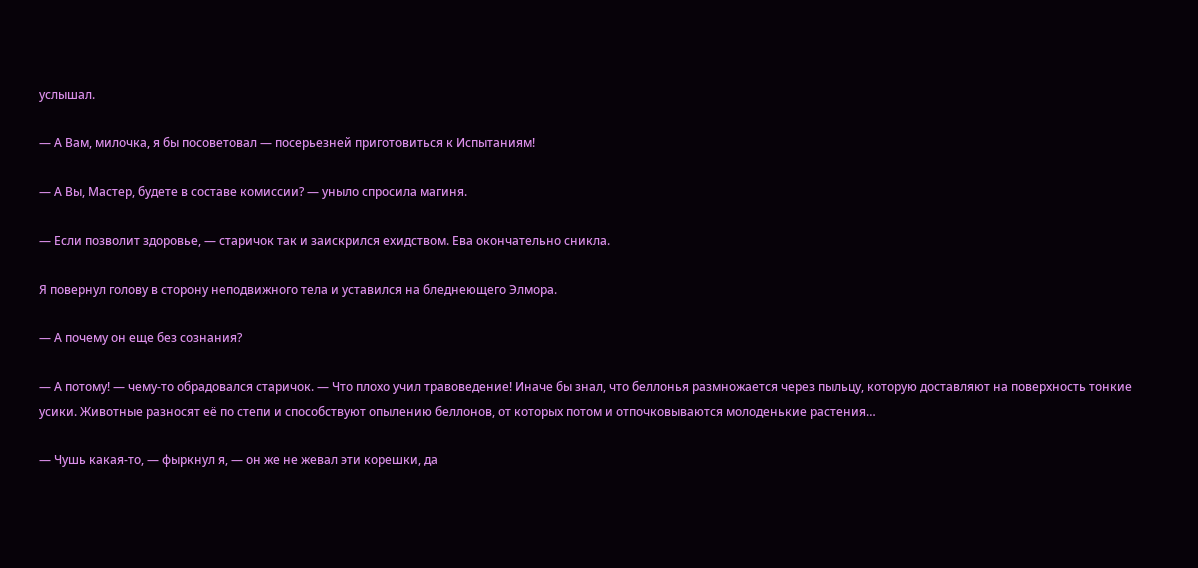услышал.

— А Вам, милочка, я бы посоветовал — посерьезней приготовиться к Испытаниям!

— А Вы, Мастер, будете в составе комиссии? — уныло спросила магиня.

— Если позволит здоровье, — старичок так и заискрился ехидством. Ева окончательно сникла.

Я повернул голову в сторону неподвижного тела и уставился на бледнеющего Элмора.

— А почему он еще без сознания?

— А потому! — чему-то обрадовался старичок. — Что плохо учил травоведение! Иначе бы знал, что беллонья размножается через пыльцу, которую доставляют на поверхность тонкие усики. Животные разносят её по степи и способствуют опылению беллонов, от которых потом и отпочковываются молоденькие растения…

— Чушь какая-то, — фыркнул я, — он же не жевал эти корешки, да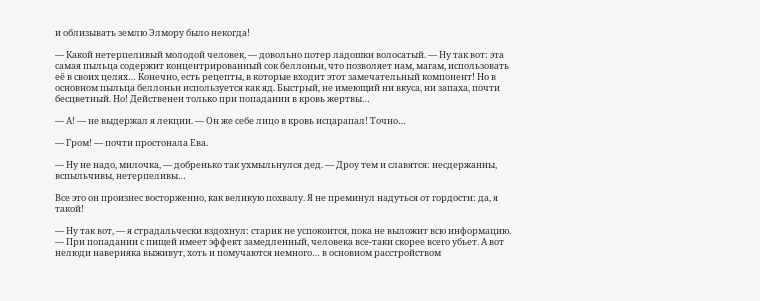и облизывать землю Элмору было некогда!

— Какой нетерпеливый молодой человек, — довольно потер ладошки волосатый. — Ну так вот: эта самая пыльца содержит концентрированный сок беллоньи, что позволяет нам, магам, использовать её в своих целях… Конечно, есть рецепты, в которые входит этот замечательный компонент! Но в основном пыльца беллоньи используется как яд. Быстрый, не имеющий ни вкуса, ни запаха, почти бесцветный. Но! Действенен только при попадании в кровь жертвы…

— А! — не выдержал я лекции. — Он же себе лицо в кровь исцарапал! Точно…

— Гром! — почти простонала Ева.

— Ну не надо, милочка, — добренько так ухмыльнулся дед. — Дроу тем и славятся: несдержанны, вспыльчивы, нетерпеливы…

Все это он произнес восторженно, как великую похвалу. Я не преминул надуться от гордости: да, я такой!

— Ну так вот, — я страдальчески вздохнул: старик не успокоится, пока не выложит всю информацию. — При попадании с пищей имеет эффект замедленный, человека все-таки скорее всего убьет. А вот нелюди наверняка выживут, хоть и помучаются немного… в основном расстройством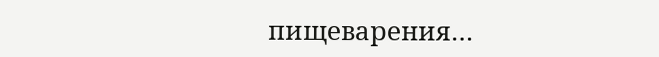пищеварения…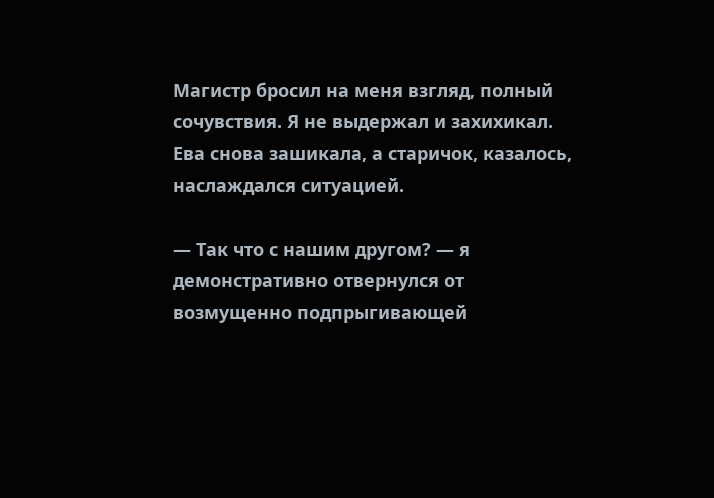Магистр бросил на меня взгляд, полный сочувствия. Я не выдержал и захихикал. Ева снова зашикала, а старичок, казалось, наслаждался ситуацией.

— Так что с нашим другом? — я демонстративно отвернулся от возмущенно подпрыгивающей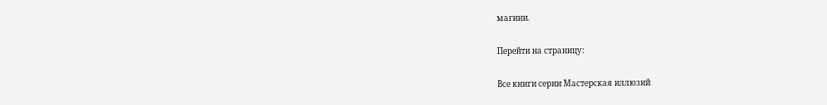магини.

Перейти на страницу:

Все книги серии Мастерская иллюзий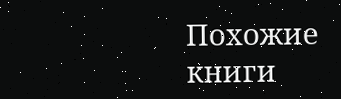Похожие книги